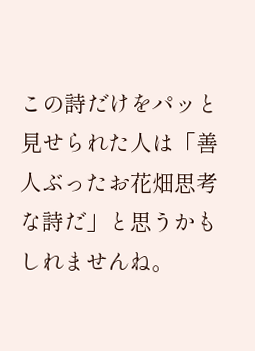この詩だけをパッと見せられた人は「善人ぶったお花畑思考な詩だ」と思うかもしれませんね。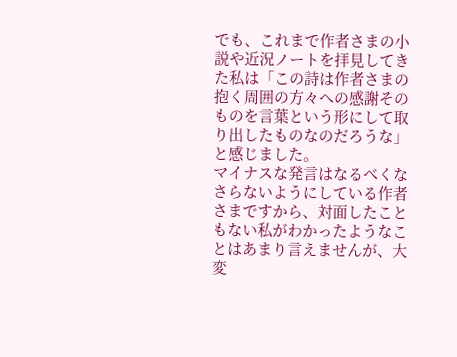でも、これまで作者さまの小説や近況ノートを拝見してきた私は「この詩は作者さまの抱く周囲の方々への感謝そのものを言葉という形にして取り出したものなのだろうな」と感じました。
マイナスな発言はなるべくなさらないようにしている作者さまですから、対面したこともない私がわかったようなことはあまり言えませんが、大変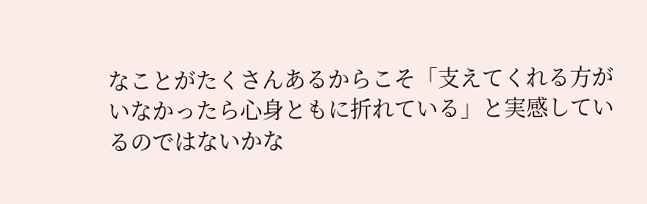なことがたくさんあるからこそ「支えてくれる方がいなかったら心身ともに折れている」と実感しているのではないかな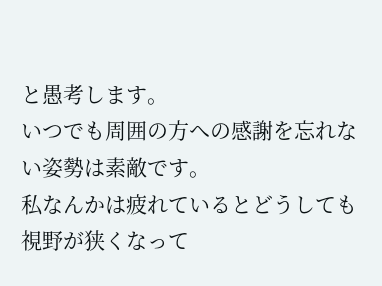と愚考します。
いつでも周囲の方への感謝を忘れない姿勢は素敵です。
私なんかは疲れているとどうしても視野が狭くなって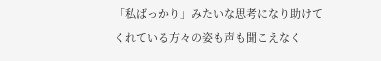「私ばっかり」みたいな思考になり助けてくれている方々の姿も声も聞こえなく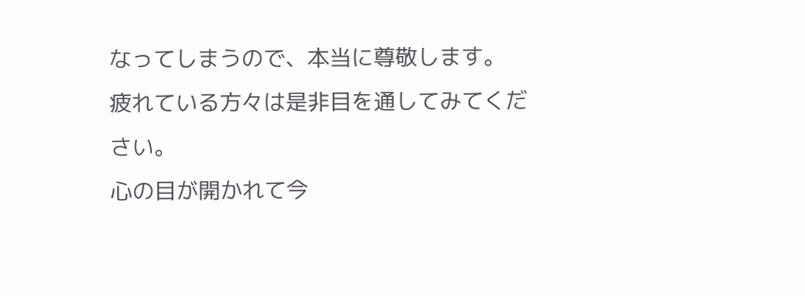なってしまうので、本当に尊敬します。
疲れている方々は是非目を通してみてください。
心の目が開かれて今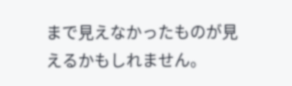まで見えなかったものが見えるかもしれません。